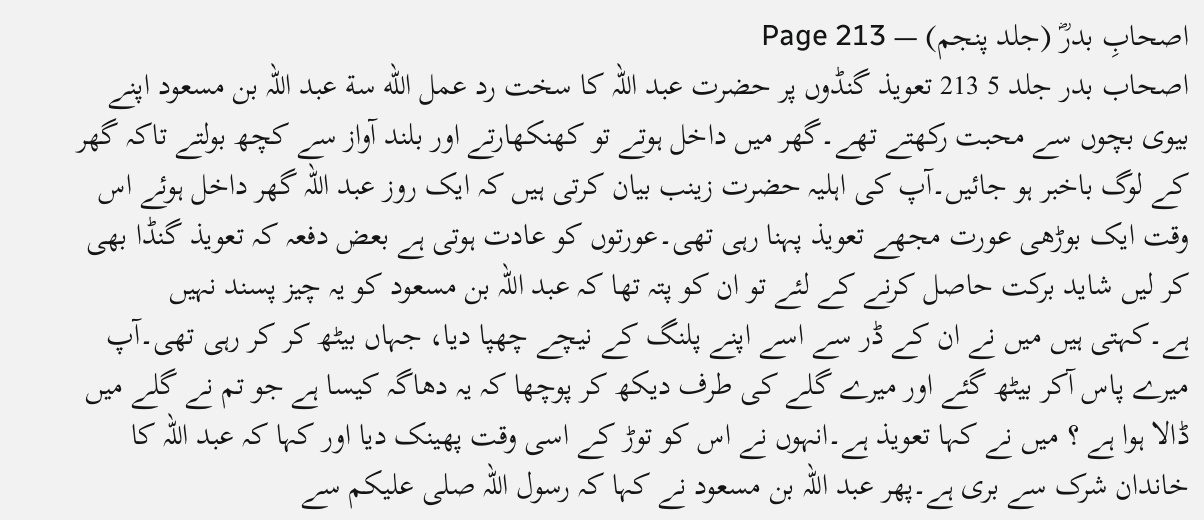اصحابِ بدرؓ (جلد پنجم) — Page 213
اصحاب بدر جلد 5 213 تعویذ گنڈوں پر حضرت عبد اللہ کا سخت رد عمل الله سة عبد اللہ بن مسعود اپنے بیوی بچوں سے محبت رکھتے تھے۔گھر میں داخل ہوتے تو کھنکھارتے اور بلند آواز سے کچھ بولتے تاکہ گھر کے لوگ باخبر ہو جائیں۔آپ کی اہلیہ حضرت زینب بیان کرتی ہیں کہ ایک روز عبد اللہ گھر داخل ہوئے اس وقت ایک بوڑھی عورت مجھے تعویذ پہنا رہی تھی۔عورتوں کو عادت ہوتی ہے بعض دفعہ کہ تعویذ گنڈا بھی کر لیں شاید برکت حاصل کرنے کے لئے تو ان کو پتہ تھا کہ عبد اللہ بن مسعود کو یہ چیز پسند نہیں ہے۔کہتی ہیں میں نے ان کے ڈر سے اسے اپنے پلنگ کے نیچے چھپا دیا، جہاں بیٹھ کر کر رہی تھی۔آپ میرے پاس آکر بیٹھ گئے اور میرے گلے کی طرف دیکھ کر پوچھا کہ یہ دھاگہ کیسا ہے جو تم نے گلے میں ڈالا ہوا ہے ؟ میں نے کہا تعویذ ہے۔انہوں نے اس کو توڑ کے اسی وقت پھینک دیا اور کہا کہ عبد اللہ کا خاندان شرک سے بری ہے۔پھر عبد اللہ بن مسعود نے کہا کہ رسول اللہ صلی علیکم سے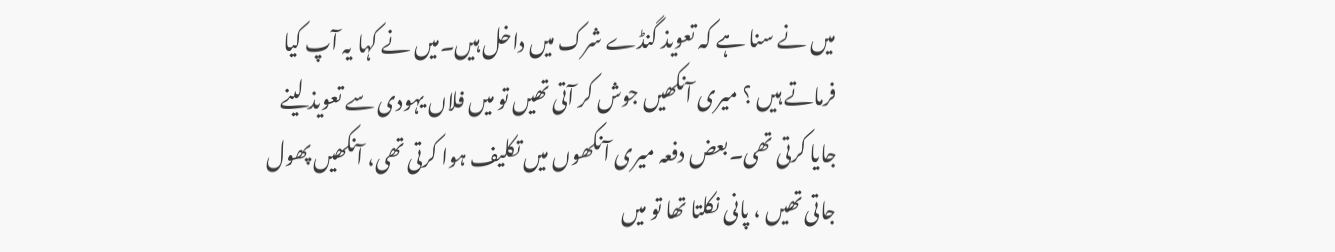میں نے سنا ہے کہ تعویذ گنڈے شرک میں داخل ہیں۔میں نے کہا یہ آپ کیا فرماتے ہیں ؟ میری آنکھیں جوش کر آتی تھیں تو میں فلاں یہودی سے تعویذ لینے جایا کرتی تھی۔بعض دفعہ میری آنکھوں میں تکلیف ہوا کرتی تھی، آنکھیں پھول جاتی تھیں ، پانی نکلتا تھا تو میں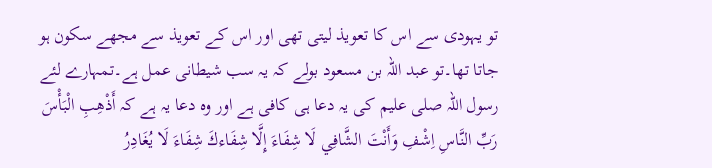تو یہودی سے اس کا تعویذ لیتی تھی اور اس کے تعویذ سے مجھے سکون ہو جاتا تھا۔تو عبد اللہ بن مسعود بولے کہ یہ سب شیطانی عمل ہے۔تمہارے لئے رسول اللہ صلی علیم کی یہ دعا ہی کافی ہے اور وہ دعا یہ ہے کہ أَذْهِبِ الْبَأْسَ رَبِّ النَّاسِ اِشْفِ وَأَنْتَ الشَّافِي لَا شِفَاءَ إِلَّا شِفَاءكَ شِفَاءَ لَا يُغَادِرُ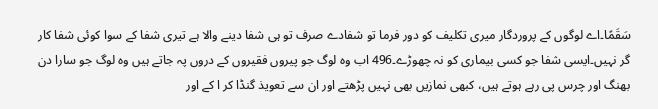سَقَمًا۔اے لوگوں کے پروردگار میری تکلیف کو دور فرما تو شفادے صرف تو ہی شفا دینے والا ہے تیری شفا کے سوا کوئی شفا کار گر نہیں۔ایسی شفا جو کسی بیماری کو نہ چھوڑے۔496 اب وہ لوگ جو پیروں فقیروں کے دروں پہ جاتے ہیں وہ لوگ جو سارا دن بھنگ اور چرس پی رہے ہوتے ہیں، کبھی نمازیں بھی نہیں پڑھتے اور ان سے تعویذ گنڈا کر ا کے اور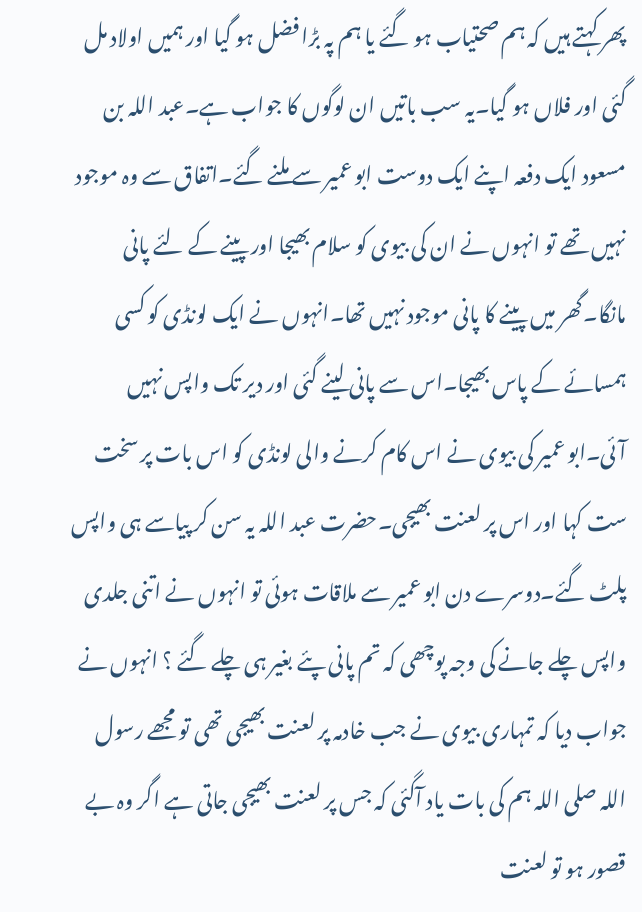پھر کہتے ہیں کہ ہم صحتیاب ہو گئے یا ہم پہ بڑا فضل ہو گیا اور ہمیں اولاد مل گئی اور فلاں ہو گیا۔یہ سب باتیں ان لوگوں کا جواب ہے۔عبد اللہ بن مسعود ایک دفعہ اپنے ایک دوست ابو عمیر سے ملنے گئے۔اتفاق سے وہ موجود نہیں تھے تو انہوں نے ان کی بیوی کو سلام بھیجا اور پینے کے لئے پانی مانگا۔گھر میں پینے کا پانی موجود نہیں تھا۔انہوں نے ایک لونڈی کو کسی ہمسائے کے پاس بھیجا۔اس سے پانی لینے گئی اور دیر تک واپس نہیں آئی۔ابو عمیر کی بیوی نے اس کام کرنے والی لونڈی کو اس بات پر سخت ست کہا اور اس پر لعنت بھیجی۔حضرت عبد اللہ یہ سن کر پیاسے ہی واپس پلٹ گئے۔دوسرے دن ابو عمیر سے ملاقات ہوئی تو انہوں نے اتنی جلدی واپس چلے جانے کی وجہ پوچھی کہ تم پانی پئے بغیر ہی چلے گئے ؟ انہوں نے جواب دیا کہ تمہاری بیوی نے جب خادمہ پر لعنت بھیجی تھی تو مجھے رسول اللہ صلی اللہ ہم کی بات یاد آگئی کہ جس پر لعنت بھیجی جاتی ہے اگر وہ بے قصور ہو تو لعنت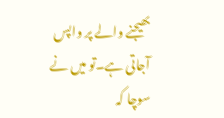بھیجنے والے پر واپس آجاتی ہے۔تو میں نے سوچا کہ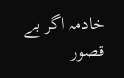خادمہ اگر بے قصور